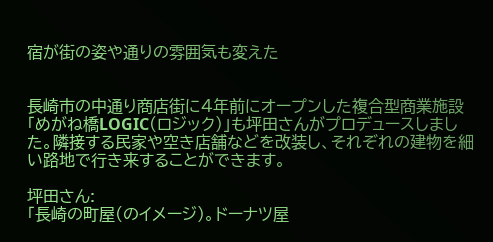宿が街の姿や通りの雰囲気も変えた


長崎市の中通り商店街に4年前にオープンした複合型商業施設「めがね橋LOGIC(ロジック)」も坪田さんがプロデュースしました。隣接する民家や空き店舗などを改装し、それぞれの建物を細い路地で行き来することができます。

坪田さん:
「長崎の町屋(のイメージ)。ドーナツ屋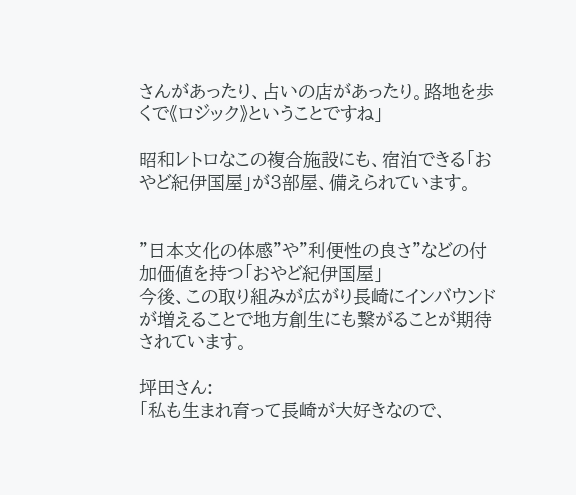さんがあったり、占いの店があったり。路地を歩くで《ロジック》ということですね」

昭和レトロなこの複合施設にも、宿泊できる「おやど紀伊国屋」が3部屋、備えられています。


”日本文化の体感”や”利便性の良さ”などの付加価値を持つ「おやど紀伊国屋」
今後、この取り組みが広がり長崎にインバウンドが増えることで地方創生にも繋がることが期待されています。

坪田さん:
「私も生まれ育って長崎が大好きなので、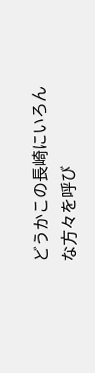どうかこの長崎にいろんな方々を呼び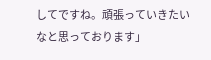してですね。頑張っていきたいなと思っております」